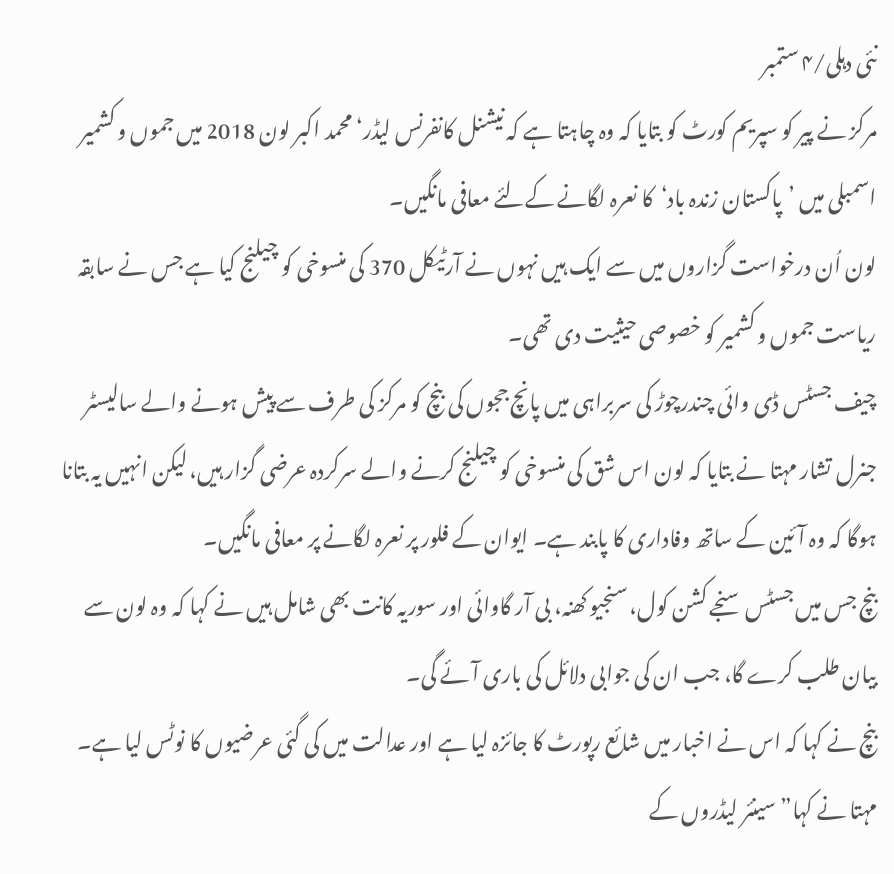نئی دہلی/۴ ستمبر
مرکز نے پیر کو سپریم کورٹ کو بتایا کہ وہ چاہتا ہے کہ نیشنل کانفرنس لیڈر‘ محمد اکبر لون 2018 میں جموں و کشمیر اسمبلی میں ’پاکستان زندہ باد‘کا نعرہ لگانے کےلئے معافی مانگیں۔
لون اُن درخواست گزاروں میں سے ایک ہیں نہوں نے آرٹیکل 370 کی منسوخی کو چیلنج کیا ہے جس نے سابقہ ریاست جموں و کشمیر کو خصوصی حیثیت دی تھی۔
چیف جسٹس ڈی وائی چندرچوڑ کی سربراہی میں پانچ ججوں کی بنچ کو مرکز کی طرف سے پیش ہونے والے سالیسٹر جنرل تشار مہتا نے بتایا کہ لون اس شق کی منسوخی کو چیلنج کرنے والے سرکردہ عرضی گزار ہیں، لیکن انہیں یہ بتانا ہوگا کہ وہ آئین کے ساتھ وفاداری کا پابند ہے۔ ایوان کے فلور پر نعرہ لگانے پر معافی مانگیں۔
بنچ جس میں جسٹس سنجے کشن کول، سنجیو کھنہ، بی آر گاوائی اور سوریہ کانت بھی شامل ہیں نے کہا کہ وہ لون سے بیان طلب کرے گا، جب ان کی جوابی دلائل کی باری آئے گی۔
بنچ نے کہا کہ اس نے اخبار میں شائع رپورٹ کا جائزہ لیا ہے اور عدالت میں کی گئی عرضیوں کا نوٹس لیا ہے۔
مہتا نے کہا”سینئر لیڈروں کے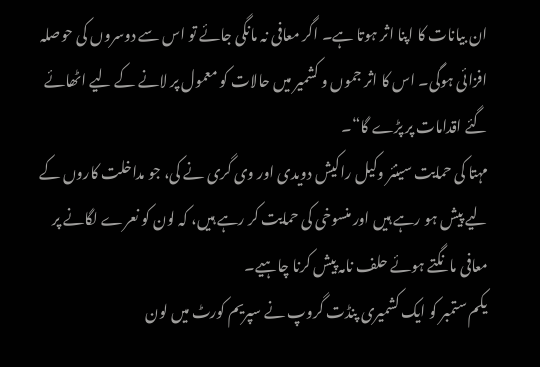ان بیانات کا اپنا اثر ہوتا ہے۔ اگر معافی نہ مانگی جائے تو اس سے دوسروں کی حوصلہ افزائی ہوگی۔ اس کا اثر جموں و کشمیر میں حالات کو معمول پر لانے کے لیے اٹھائے گئے اقدامات پر پڑے گا“۔
مہتا کی حمایت سینئر وکیل راکیش دویدی اور وی گری نے کی، جو مداخلت کاروں کے لیے پیش ہو رہے ہیں اور منسوخی کی حمایت کر رہے ہیں، کہ لون کو نعرے لگانے پر معافی مانگتے ہوئے حلف نامہ پیش کرنا چاہیے۔
یکم ستمبر کو ایک کشمیری پنڈت گروپ نے سپریم کورٹ میں لون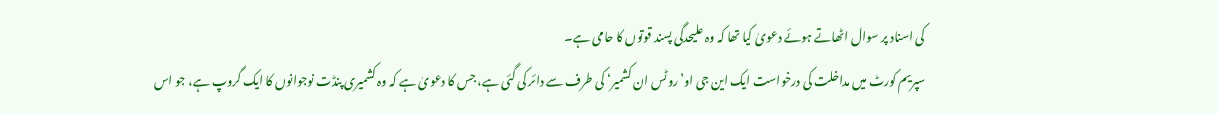کی اسناد پر سوال اٹھاتے ہوئے دعویٰ کیا تھا کہ وہ علیحدگی پسند قوتوں کا حامی ہے۔
سپریم کورٹ میں مداخلت کی درخواست ایک این جی او’روٹس ان کشمیر‘ کی طرف سے دائر کی گئی ہے، جس کا دعویٰ ہے کہ وہ کشمیری پنڈت نوجوانوں کا ایک گروپ ہے، جو اس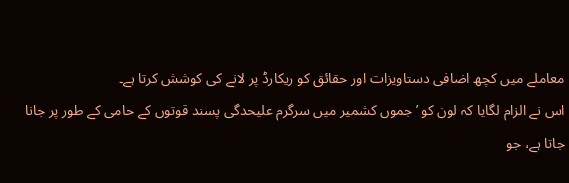معاملے میں کچھ اضافی دستاویزات اور حقائق کو ریکارڈ پر لانے کی کوشش کرتا ہے۔
اس نے الزام لگایا کہ لون کو ’جموں کشمیر میں سرگرم علیحدگی پسند قوتوں کے حامی کے طور پر جانا جاتا ہے، جو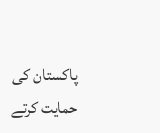پاکستان کی حمایت کرتے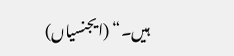ہیں۔“ (ایجنسیاں)